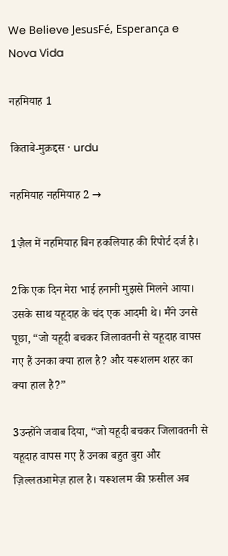We Believe JesusFé, Esperança e Nova Vida

नहमियाह 1

किताबे-मुक़द्दस · urdu

नहमियाह नहमियाह 2 →

1ज़ैल में नहमियाह बिन हकलियाह की रिपोर्ट दर्ज है।

2कि एक दिन मेरा भाई हनानी मुझसे मिलने आया। उसके साथ यहूदाह के चंद एक आदमी थे। मैंने उनसे पूछा, “जो यहूदी बचकर जिलावतनी से यहूदाह वापस गए हैं उनका क्या हाल है? और यरूशलम शहर का क्या हाल है?”

3उन्होंने जवाब दिया, “जो यहूदी बचकर जिलावतनी से यहूदाह वापस गए हैं उनका बहुत बुरा और ज़िल्लतआमेज़ हाल है। यरूशलम की फ़सील अब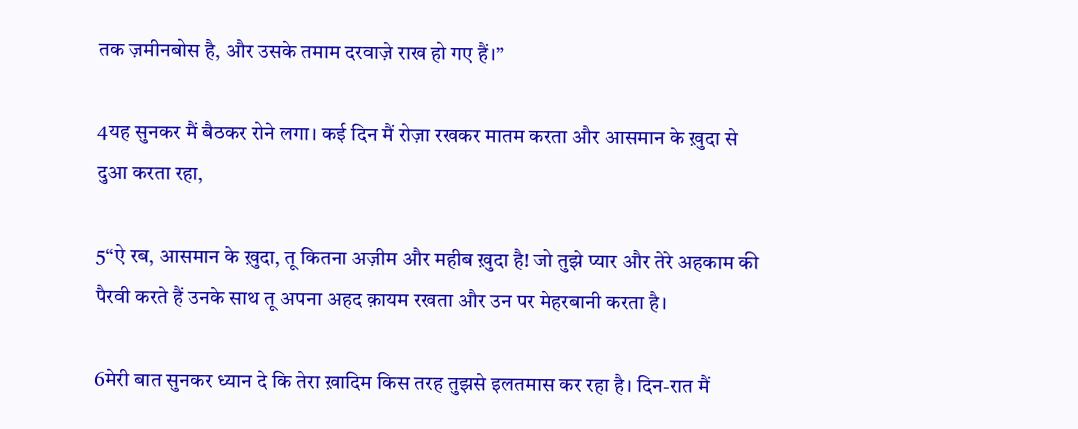तक ज़मीनबोस है, और उसके तमाम दरवाज़े राख हो गए हैं।”

4यह सुनकर मैं बैठकर रोने लगा। कई दिन मैं रोज़ा रखकर मातम करता और आसमान के ख़ुदा से दुआ करता रहा,

5“ऐ रब, आसमान के ख़ुदा, तू कितना अज़ीम और महीब ख़ुदा है! जो तुझे प्यार और तेरे अहकाम की पैरवी करते हैं उनके साथ तू अपना अहद क़ायम रखता और उन पर मेहरबानी करता है।

6मेरी बात सुनकर ध्यान दे कि तेरा ख़ादिम किस तरह तुझसे इलतमास कर रहा है। दिन-रात मैं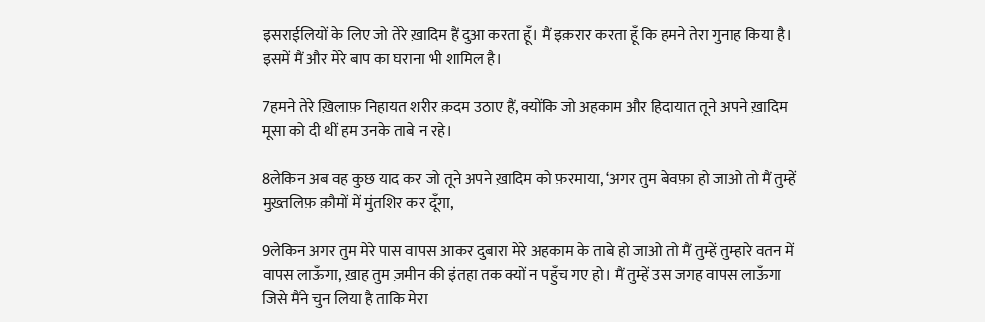इसराईलियों के लिए जो तेरे ख़ादिम हैं दुआ करता हूँ। मैं इक़रार करता हूँ कि हमने तेरा गुनाह किया है। इसमें मैं और मेरे बाप का घराना भी शामिल है।

7हमने तेरे ख़िलाफ़ निहायत शरीर क़दम उठाए हैं, क्योंकि जो अहकाम और हिदायात तूने अपने ख़ादिम मूसा को दी थीं हम उनके ताबे न रहे।

8लेकिन अब वह कुछ याद कर जो तूने अपने ख़ादिम को फ़रमाया, ‘अगर तुम बेवफ़ा हो जाओ तो मैं तुम्हें मुख़्तलिफ़ क़ौमों में मुंतशिर कर दूँगा,

9लेकिन अगर तुम मेरे पास वापस आकर दुबारा मेरे अहकाम के ताबे हो जाओ तो मैं तुम्हें तुम्हारे वतन में वापस लाऊँगा, ख़ाह तुम ज़मीन की इंतहा तक क्यों न पहुँच गए हो। मैं तुम्हें उस जगह वापस लाऊँगा जिसे मैंने चुन लिया है ताकि मेरा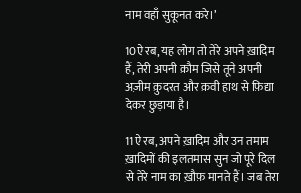नाम वहाँ सुकूनत करे।’

10ऐ रब, यह लोग तो तेरे अपने ख़ादिम हैं, तेरी अपनी क़ौम जिसे तूने अपनी अज़ीम क़ुदरत और क़वी हाथ से फ़िद्या देकर छुड़ाया है।

11ऐ रब, अपने ख़ादिम और उन तमाम ख़ादिमों की इलतमास सुन जो पूरे दिल से तेरे नाम का ख़ौफ़ मानते हैं। जब तेरा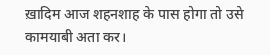ख़ादिम आज शहनशाह के पास होगा तो उसे कामयाबी अता कर।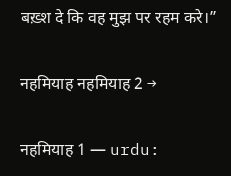बख़्श दे कि वह मुझ पर रहम करे।”

नहमियाह नहमियाह 2 →

नहमियाह 1 — urdu: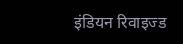इंडियन रिवाइज्ड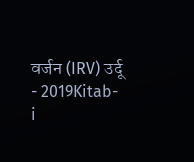वर्जन (IRV) उर्दू - 2019Kitab-i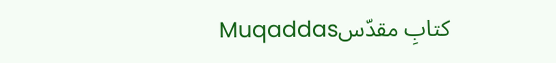Muqaddasکتابِ مقدّس